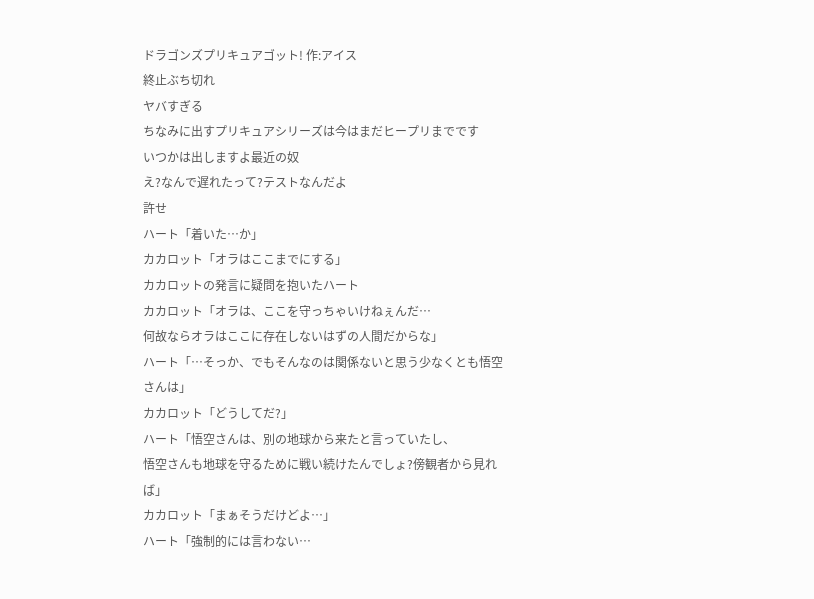ドラゴンズプリキュアゴット! 作:アイス
終止ぶち切れ
ヤバすぎる
ちなみに出すプリキュアシリーズは今はまだヒープリまでです
いつかは出しますよ最近の奴
え?なんで遅れたって?テストなんだよ
許せ
ハート「着いた…か」
カカロット「オラはここまでにする」
カカロットの発言に疑問を抱いたハート
カカロット「オラは、ここを守っちゃいけねぇんだ…
何故ならオラはここに存在しないはずの人間だからな」
ハート「…そっか、でもそんなのは関係ないと思う少なくとも悟空さんは」
カカロット「どうしてだ?」
ハート「悟空さんは、別の地球から来たと言っていたし、
悟空さんも地球を守るために戦い続けたんでしょ?傍観者から見れば」
カカロット「まぁそうだけどよ…」
ハート「強制的には言わない…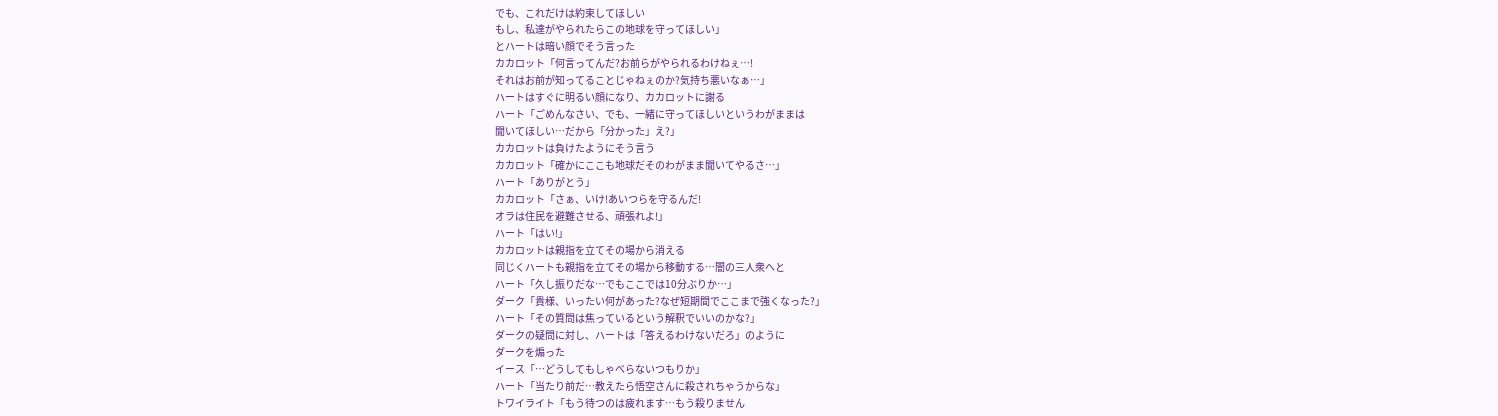でも、これだけは約束してほしい
もし、私達がやられたらこの地球を守ってほしい」
とハートは暗い顔でそう言った
カカロット「何言ってんだ?お前らがやられるわけねぇ…!
それはお前が知ってることじゃねぇのか?気持ち悪いなぁ…」
ハートはすぐに明るい顔になり、カカロットに謝る
ハート「ごめんなさい、でも、一緒に守ってほしいというわがままは
聞いてほしい…だから「分かった」え?」
カカロットは負けたようにそう言う
カカロット「確かにここも地球だそのわがまま聞いてやるさ…」
ハート「ありがとう」
カカロット「さぁ、いけ!あいつらを守るんだ!
オラは住民を避難させる、頑張れよ!」
ハート「はい!」
カカロットは親指を立てその場から消える
同じくハートも親指を立てその場から移動する…闇の三人衆へと
ハート「久し振りだな…でもここでは10分ぶりか…」
ダーク「貴様、いったい何があった?なぜ短期間でここまで強くなった?」
ハート「その質問は焦っているという解釈でいいのかな?」
ダークの疑問に対し、ハートは「答えるわけないだろ」のように
ダークを煽った
イース「…どうしてもしゃべらないつもりか」
ハート「当たり前だ…教えたら悟空さんに殺されちゃうからな」
トワイライト「もう待つのは疲れます…もう殺りません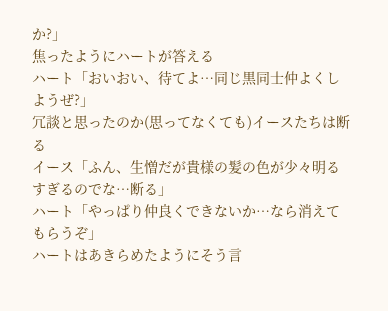か?」
焦ったようにハートが答える
ハート「おいおい、待てよ…同じ黒同士仲よくしようぜ?」
冗談と思ったのか(思ってなくても)イースたちは断る
イース「ふん、生憎だが貴様の髪の色が少々明るすぎるのでな…断る」
ハート「やっぱり仲良くできないか…なら消えてもらうぞ」
ハートはあきらめたようにそう言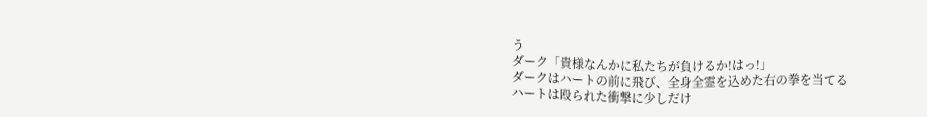う
ダーク「貴様なんかに私たちが負けるか!はっ!」
ダークはハートの前に飛び、全身全霊を込めた右の拳を当てる
ハートは殴られた衝撃に少しだけ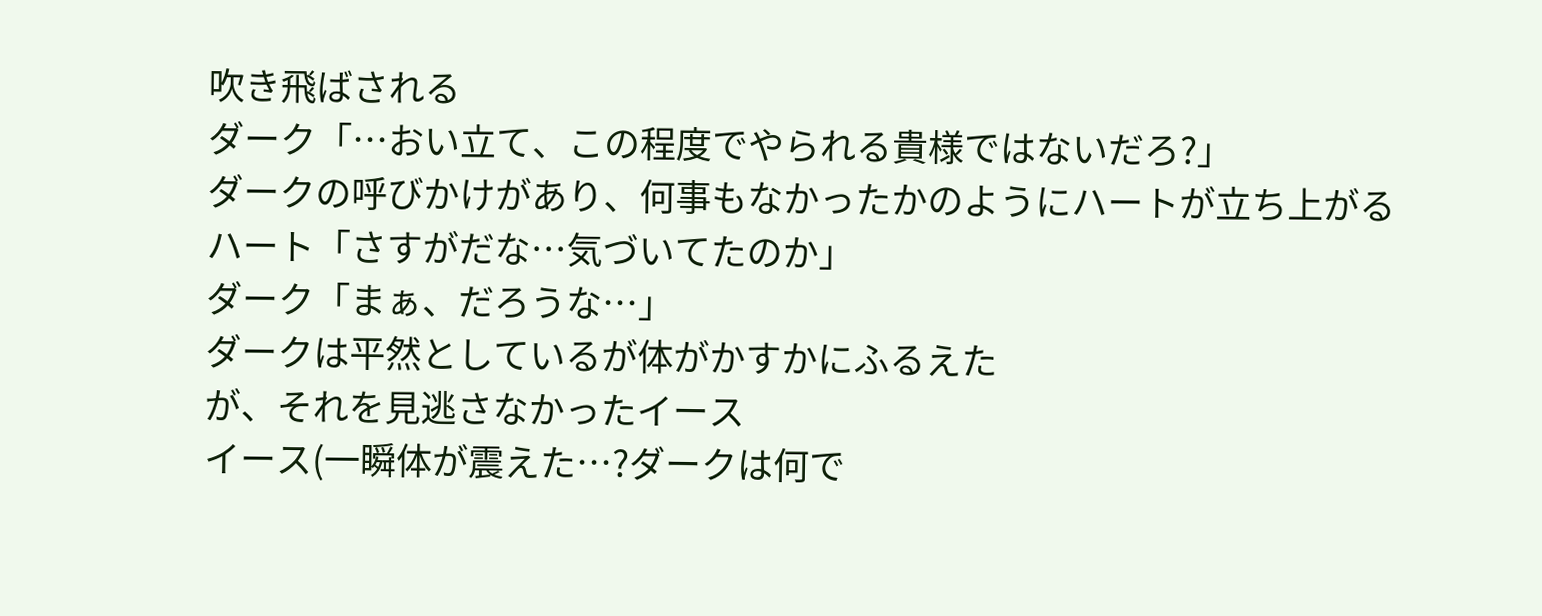吹き飛ばされる
ダーク「…おい立て、この程度でやられる貴様ではないだろ?」
ダークの呼びかけがあり、何事もなかったかのようにハートが立ち上がる
ハート「さすがだな…気づいてたのか」
ダーク「まぁ、だろうな…」
ダークは平然としているが体がかすかにふるえた
が、それを見逃さなかったイース
イース(一瞬体が震えた…?ダークは何で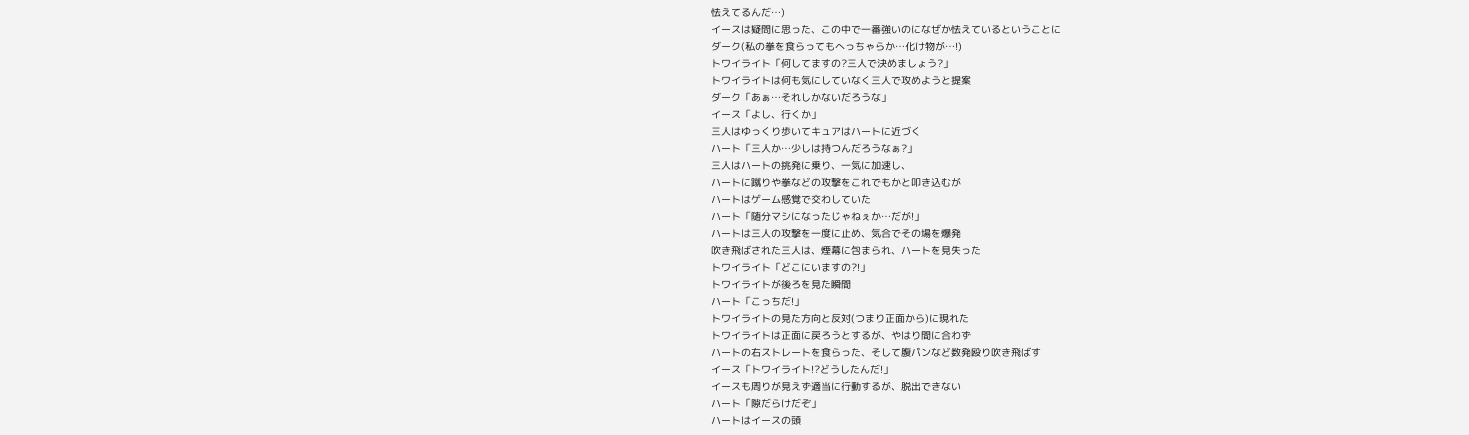怯えてるんだ…)
イースは疑問に思った、この中で一番強いのになぜか怯えているということに
ダーク(私の拳を食らってもへっちゃらか…化け物が…!)
トワイライト「何してますの?三人で決めましょう?」
トワイライトは何も気にしていなく三人で攻めようと提案
ダーク「あぁ…それしかないだろうな」
イース「よし、行くか」
三人はゆっくり歩いてキュアはハートに近づく
ハート「三人か…少しは持つんだろうなぁ?」
三人はハートの挑発に乗り、一気に加速し、
ハートに蹴りや拳などの攻撃をこれでもかと叩き込むが
ハートはゲーム感覚で交わしていた
ハート「随分マシになったじゃねぇか…だが!」
ハートは三人の攻撃を一度に止め、気合でその場を爆発
吹き飛ばされた三人は、煙幕に包まられ、ハートを見失った
トワイライト「どこにいますの?!」
トワイライトが後ろを見た瞬間
ハート「こっちだ!」
トワイライトの見た方向と反対(つまり正面から)に現れた
トワイライトは正面に戻ろうとするが、やはり間に合わず
ハートの右ストレートを食らった、そして腹パンなど数発殴り吹き飛ばす
イース「トワイライト!?どうしたんだ!」
イースも周りが見えず適当に行動するが、脱出できない
ハート「隙だらけだぞ」
ハートはイースの頭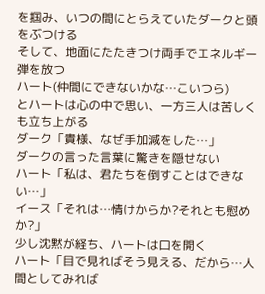を掴み、いつの間にとらえていたダークと頭をぶつける
そして、地面にたたきつけ両手でエネルギー弾を放つ
ハート(仲間にできないかな…こいつら)
とハートは心の中で思い、一方三人は苦しくも立ち上がる
ダーク「貴様、なぜ手加減をした…」
ダークの言った言葉に驚きを隠せない
ハート「私は、君たちを倒すことはできない…」
イース「それは…情けからか?それとも慰めか?」
少し沈黙が経ち、ハートは口を開く
ハート「目で見ればそう見える、だから…人間としてみれば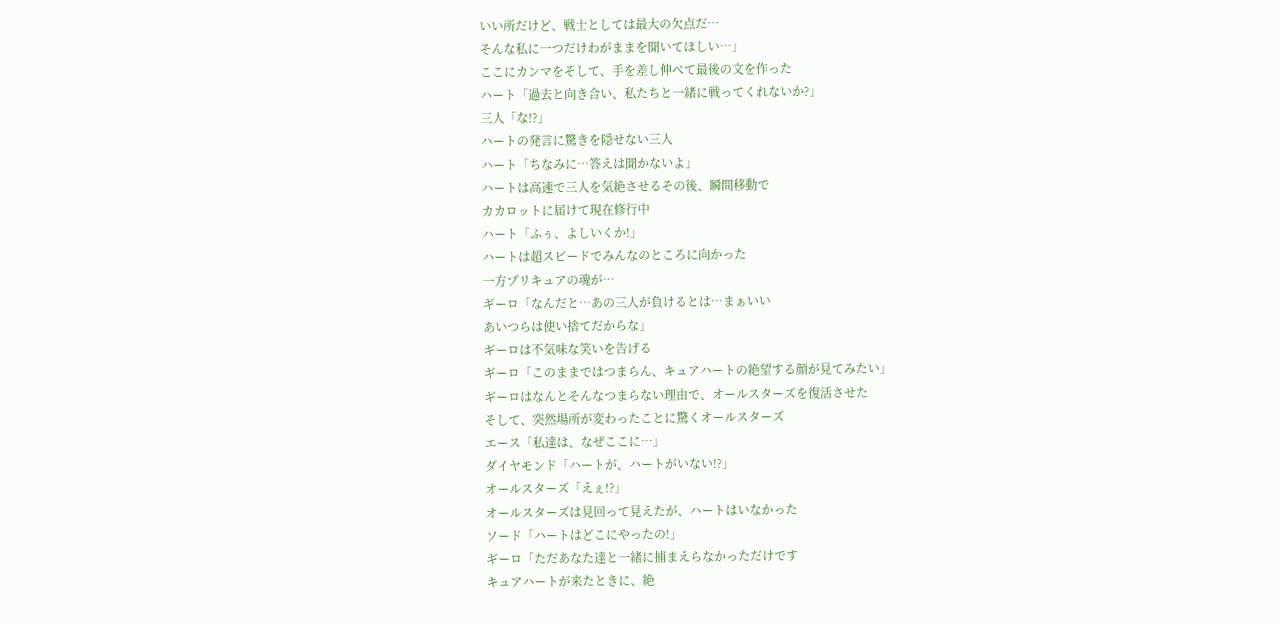いい所だけど、戦士としては最大の欠点だ…
そんな私に一つだけわがままを聞いてほしい…」
ここにカンマをそして、手を差し伸べて最後の文を作った
ハート「過去と向き合い、私たちと一緒に戦ってくれないか?」
三人「な!?」
ハートの発言に驚きを隠せない三人
ハート「ちなみに…答えは聞かないよ」
ハートは高速で三人を気絶させるその後、瞬間移動で
カカロットに届けて現在修行中
ハート「ふぅ、よしいくか!」
ハートは超スピードでみんなのところに向かった
一方プリキュアの魂が…
ギーロ「なんだと…あの三人が負けるとは…まぁいい
あいつらは使い捨てだからな」
ギーロは不気味な笑いを告げる
ギーロ「このままではつまらん、キュアハートの絶望する顔が見てみたい」
ギーロはなんとそんなつまらない理由で、オールスターズを復活させた
そして、突然場所が変わったことに驚くオールスターズ
エース「私達は、なぜここに…」
ダイヤモンド「ハートが、ハートがいない!?」
オールスターズ「えぇ!?」
オールスターズは見回って見えたが、ハートはいなかった
ソード「ハートはどこにやったの!」
ギーロ「ただあなた達と一緒に捕まえらなかっただけです
キュアハートが来たときに、絶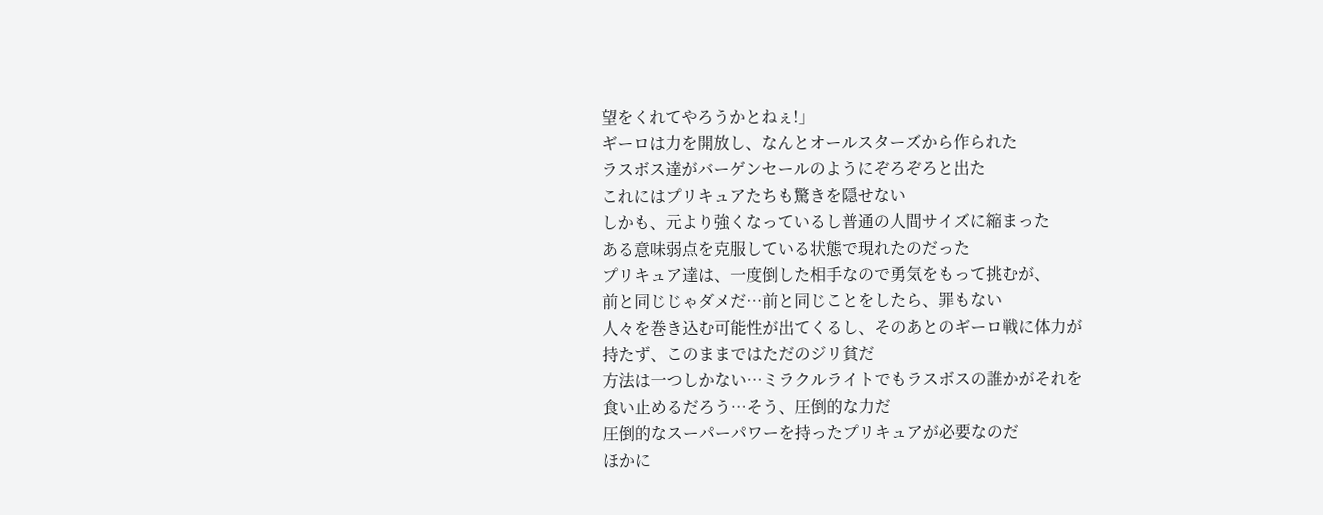望をくれてやろうかとねぇ!」
ギーロは力を開放し、なんとオールスターズから作られた
ラスボス達がバーゲンセールのようにぞろぞろと出た
これにはプリキュアたちも驚きを隠せない
しかも、元より強くなっているし普通の人間サイズに縮まった
ある意味弱点を克服している状態で現れたのだった
プリキュア達は、一度倒した相手なので勇気をもって挑むが、
前と同じじゃダメだ…前と同じことをしたら、罪もない
人々を巻き込む可能性が出てくるし、そのあとのギーロ戦に体力が
持たず、このままではただのジリ貧だ
方法は一つしかない…ミラクルライトでもラスボスの誰かがそれを
食い止めるだろう…そう、圧倒的な力だ
圧倒的なスーパーパワーを持ったプリキュアが必要なのだ
ほかに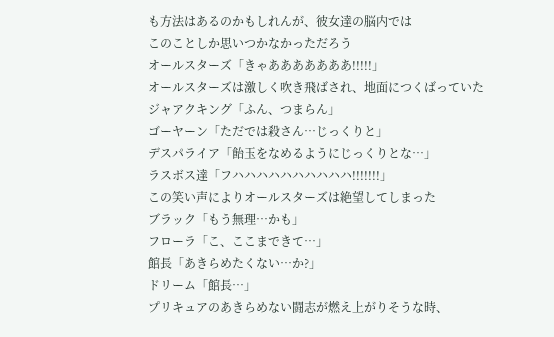も方法はあるのかもしれんが、彼女達の脳内では
このことしか思いつかなかっただろう
オールスターズ「きゃあああああああ!!!!!」
オールスターズは激しく吹き飛ばされ、地面につくばっていた
ジャアクキング「ふん、つまらん」
ゴーヤーン「ただでは殺さん…じっくりと」
デスパライア「飴玉をなめるようにじっくりとな…」
ラスボス達「フハハハハハハハハハハ!!!!!!!」
この笑い声によりオールスターズは絶望してしまった
ブラック「もう無理…かも」
フローラ「こ、ここまできて…」
館長「あきらめたくない…か?」
ドリーム「館長…」
プリキュアのあきらめない闘志が燃え上がりそうな時、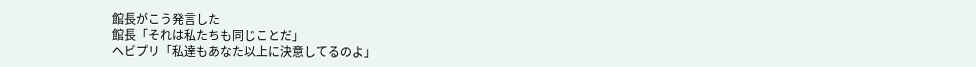館長がこう発言した
館長「それは私たちも同じことだ」
ヘビプリ「私達もあなた以上に決意してるのよ」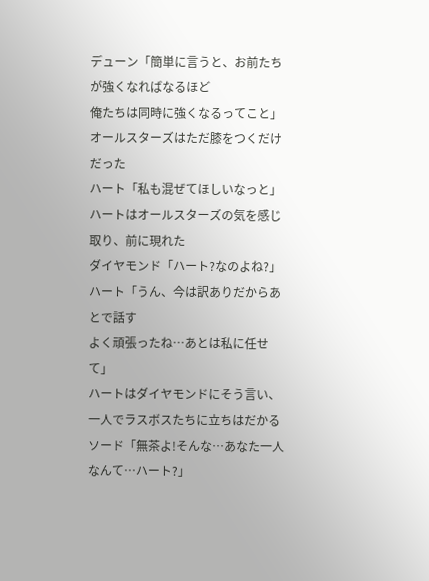デューン「簡単に言うと、お前たちが強くなればなるほど
俺たちは同時に強くなるってこと」
オールスターズはただ膝をつくだけだった
ハート「私も混ぜてほしいなっと」
ハートはオールスターズの気を感じ取り、前に現れた
ダイヤモンド「ハート?なのよね?」
ハート「うん、今は訳ありだからあとで話す
よく頑張ったね…あとは私に任せて」
ハートはダイヤモンドにそう言い、一人でラスボスたちに立ちはだかる
ソード「無茶よ!そんな…あなた一人なんて…ハート?」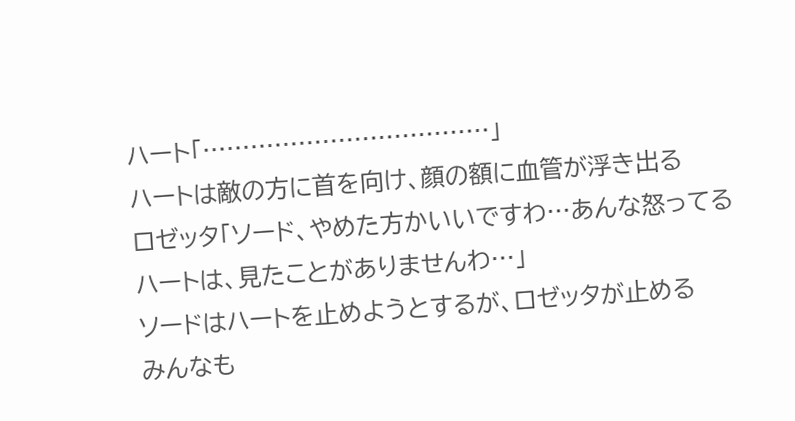ハート「………………………………」
ハートは敵の方に首を向け、顔の額に血管が浮き出る
ロゼッタ「ソード、やめた方かいいですわ…あんな怒ってる
ハートは、見たことがありませんわ…」
ソードはハートを止めようとするが、ロゼッタが止める
みんなも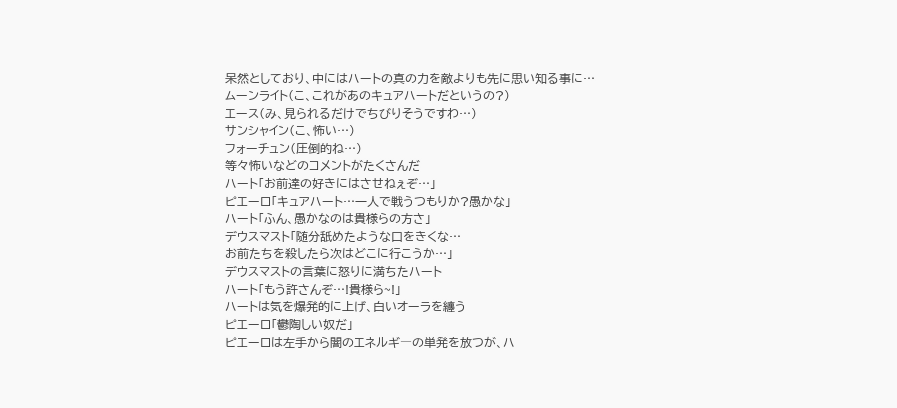呆然としており、中にはハートの真の力を敵よりも先に思い知る事に…
ムーンライト(こ、これがあのキュアハートだというの?)
エース(み、見られるだけでちびりそうですわ…)
サンシャイン(こ、怖い…)
フォーチュン(圧倒的ね…)
等々怖いなどのコメントがたくさんだ
ハート「お前達の好きにはさせねぇぞ…」
ピエーロ「キュアハート…一人で戦うつもりか?愚かな」
ハート「ふん、愚かなのは貴様らの方さ」
デウスマスト「随分舐めたような口をきくな…
お前たちを殺したら次はどこに行こうか…」
デウスマストの言葉に怒りに満ちたハート
ハート「もう許さんぞ…!貴様ら~!」
ハートは気を爆発的に上げ、白いオーラを纏う
ピエーロ「鬱陶しい奴だ」
ピエーロは左手から闇のエネルギ―の単発を放つが、ハ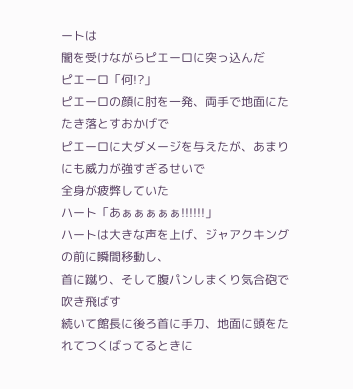ートは
闇を受けながらピエーロに突っ込んだ
ピエーロ「何!?」
ピエーロの顔に肘を一発、両手で地面にたたき落とすおかげで
ピエーロに大ダメージを与えたが、あまりにも威力が強すぎるせいで
全身が疲弊していた
ハート「あぁぁぁぁぁ!!!!!!」
ハートは大きな声を上げ、ジャアクキングの前に瞬間移動し、
首に蹴り、そして腹パンしまくり気合砲で吹き飛ばす
続いて館長に後ろ首に手刀、地面に頭をたれてつくばってるときに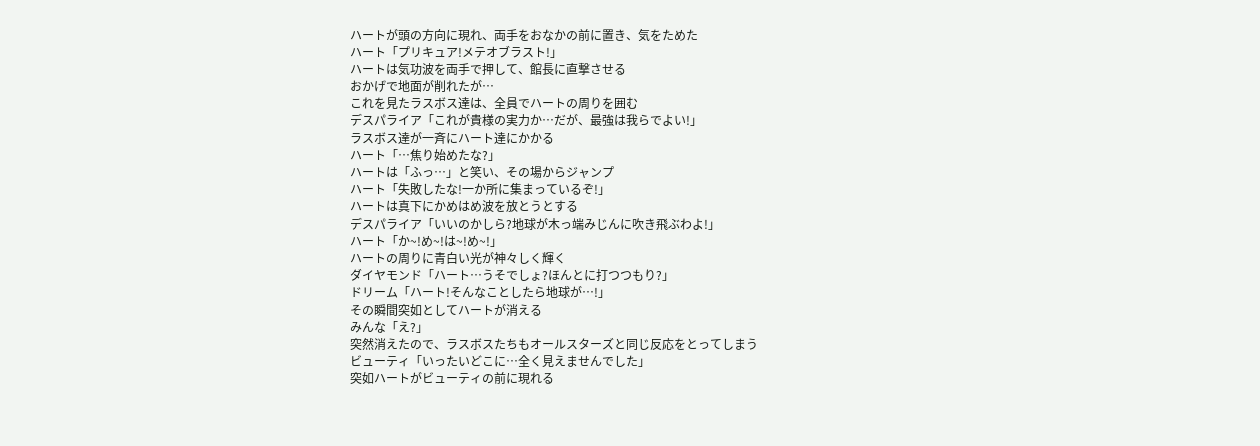ハートが頭の方向に現れ、両手をおなかの前に置き、気をためた
ハート「プリキュア!メテオブラスト!」
ハートは気功波を両手で押して、館長に直撃させる
おかげで地面が削れたが…
これを見たラスボス達は、全員でハートの周りを囲む
デスパライア「これが貴様の実力か…だが、最強は我らでよい!」
ラスボス達が一斉にハート達にかかる
ハート「…焦り始めたな?」
ハートは「ふっ…」と笑い、その場からジャンプ
ハート「失敗したな!一か所に集まっているぞ!」
ハートは真下にかめはめ波を放とうとする
デスパライア「いいのかしら?地球が木っ端みじんに吹き飛ぶわよ!」
ハート「か~!め~!は~!め~!」
ハートの周りに青白い光が神々しく輝く
ダイヤモンド「ハート…うそでしょ?ほんとに打つつもり?」
ドリーム「ハート!そんなことしたら地球が…!」
その瞬間突如としてハートが消える
みんな「え?」
突然消えたので、ラスボスたちもオールスターズと同じ反応をとってしまう
ビューティ「いったいどこに…全く見えませんでした」
突如ハートがビューティの前に現れる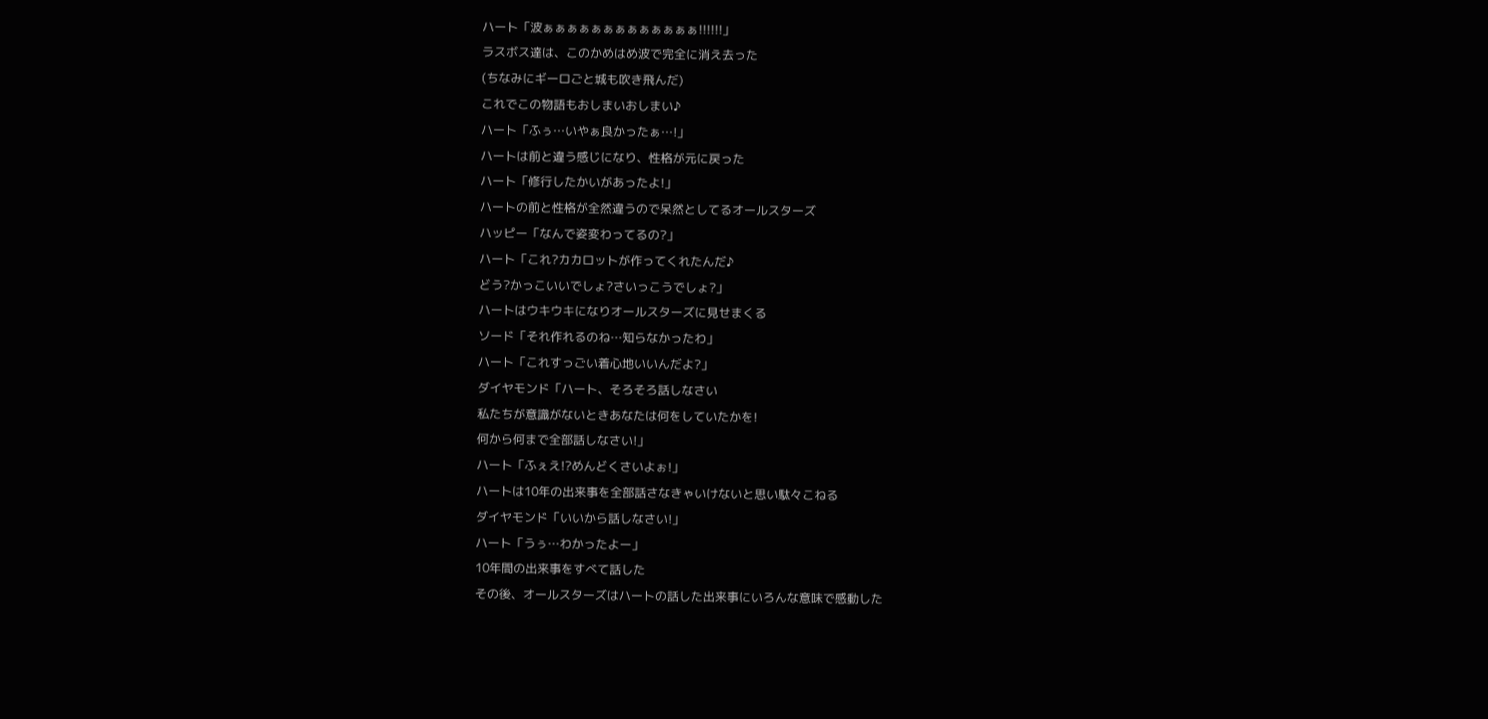ハート「波ぁぁぁぁぁぁぁぁぁぁぁぁぁ!!!!!!」
ラスボス達は、このかめはめ波で完全に消え去った
(ちなみにギーロごと城も吹き飛んだ)
これでこの物語もおしまいおしまい♪
ハート「ふぅ…いやぁ良かったぁ…!」
ハートは前と違う感じになり、性格が元に戻った
ハート「修行したかいがあったよ!」
ハートの前と性格が全然違うので呆然としてるオールスターズ
ハッピー「なんで姿変わってるの?」
ハート「これ?カカロットが作ってくれたんだ♪
どう?かっこいいでしょ?さいっこうでしょ?」
ハートはウキウキになりオールスターズに見せまくる
ソード「それ作れるのね…知らなかったわ」
ハート「これすっごい着心地いいんだよ?」
ダイヤモンド「ハート、そろそろ話しなさい
私たちが意識がないときあなたは何をしていたかを!
何から何まで全部話しなさい!」
ハート「ふぇえ!?めんどくさいよぉ!」
ハートは10年の出来事を全部話さなきゃいけないと思い駄々こねる
ダイヤモンド「いいから話しなさい!」
ハート「うぅ…わかったよー」
10年間の出来事をすべて話した
その後、オールスターズはハートの話した出来事にいろんな意味で感動した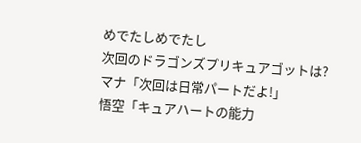めでたしめでたし
次回のドラゴンズプリキュアゴットは?
マナ「次回は日常パートだよ!」
悟空「キュアハートの能力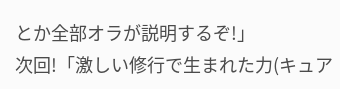とか全部オラが説明するぞ!」
次回!「激しい修行で生まれた力(キュア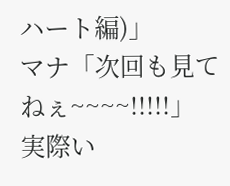ハート編)」
マナ「次回も見てねぇ~~~~!!!!!」
実際い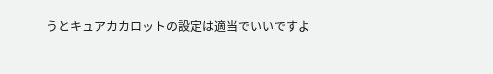うとキュアカカロットの設定は適当でいいですよ